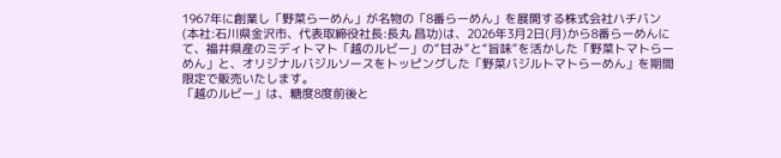1967年に創業し「野菜らーめん」が名物の「8番らーめん」を展開する株式会社ハチバン(本社:石川県金沢市、代表取締役社長:長丸 昌功)は、2026年3月2日(月)から8番らーめんにて、福井県産のミディトマト「越のルビー」の“甘み”と“旨味”を活かした「野菜トマトらーめん」と、オリジナルバジルソースをトッピングした「野菜バジルトマトらーめん」を期間限定で販売いたします。
「越のルビー」は、糖度8度前後と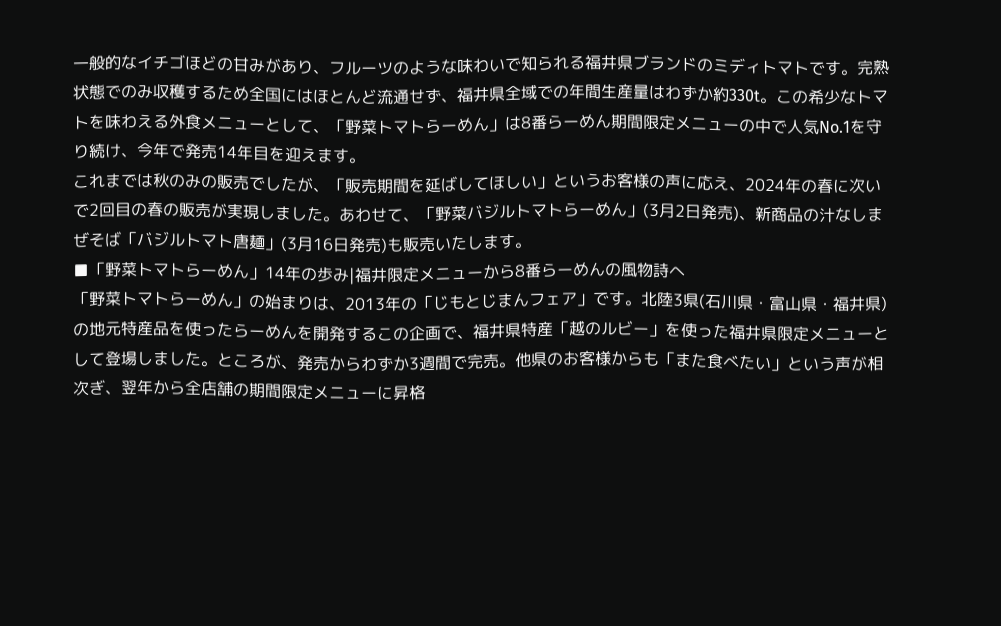一般的なイチゴほどの甘みがあり、フルーツのような味わいで知られる福井県ブランドのミディトマトです。完熟状態でのみ収穫するため全国にはほとんど流通せず、福井県全域での年間生産量はわずか約330t。この希少なトマトを味わえる外食メニューとして、「野菜トマトらーめん」は8番らーめん期間限定メニューの中で人気No.1を守り続け、今年で発売14年目を迎えます。
これまでは秋のみの販売でしたが、「販売期間を延ばしてほしい」というお客様の声に応え、2024年の春に次いで2回目の春の販売が実現しました。あわせて、「野菜バジルトマトらーめん」(3月2日発売)、新商品の汁なしまぜそば「バジルトマト唐麺」(3月16日発売)も販売いたします。
■「野菜トマトらーめん」14年の歩み|福井限定メニューから8番らーめんの風物詩へ
「野菜トマトらーめん」の始まりは、2013年の「じもとじまんフェア」です。北陸3県(石川県・富山県・福井県)の地元特産品を使ったらーめんを開発するこの企画で、福井県特産「越のルビー」を使った福井県限定メニューとして登場しました。ところが、発売からわずか3週間で完売。他県のお客様からも「また食べたい」という声が相次ぎ、翌年から全店舗の期間限定メニューに昇格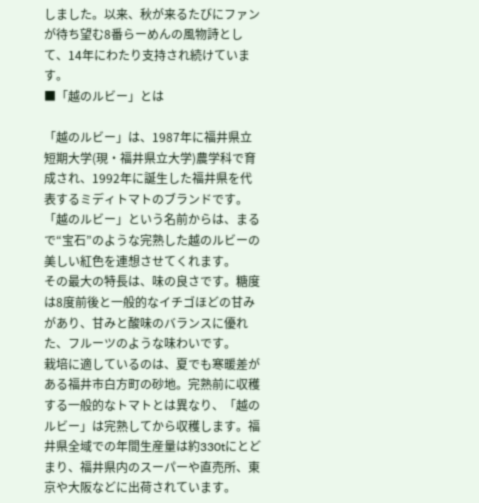しました。以来、秋が来るたびにファンが待ち望む8番らーめんの風物詩として、14年にわたり支持され続けています。
■「越のルビー」とは

「越のルビー」は、1987年に福井県立短期大学(現・福井県立大学)農学科で育成され、1992年に誕生した福井県を代表するミディトマトのブランドです。「越のルビー」という名前からは、まるで“宝石”のような完熟した越のルビーの美しい紅色を連想させてくれます。
その最大の特長は、味の良さです。糖度は8度前後と一般的なイチゴほどの甘みがあり、甘みと酸味のバランスに優れた、フルーツのような味わいです。
栽培に適しているのは、夏でも寒暖差がある福井市白方町の砂地。完熟前に収穫する一般的なトマトとは異なり、「越のルビー」は完熟してから収穫します。福井県全域での年間生産量は約330tにとどまり、福井県内のスーパーや直売所、東京や大阪などに出荷されています。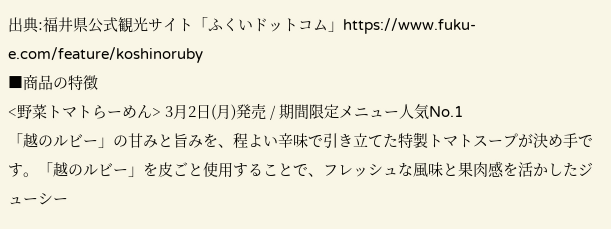出典:福井県公式観光サイト「ふくいドットコム」https://www.fuku-e.com/feature/koshinoruby
■商品の特徴
<野菜トマトらーめん> 3月2日(月)発売 / 期間限定メニュー人気No.1
「越のルビー」の甘みと旨みを、程よい辛味で引き立てた特製トマトスープが決め手です。「越のルビー」を皮ごと使用することで、フレッシュな風味と果肉感を活かしたジューシー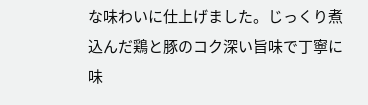な味わいに仕上げました。じっくり煮込んだ鶏と豚のコク深い旨味で丁寧に味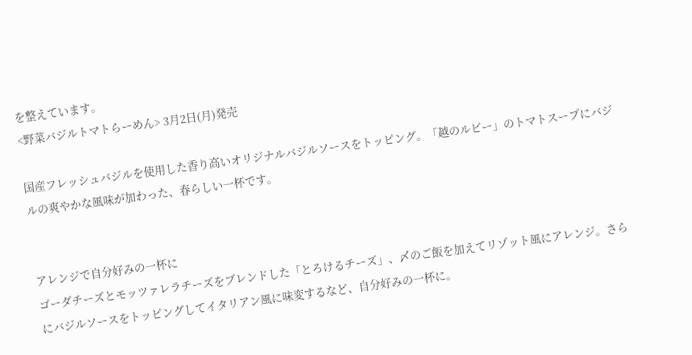を整えています。
<野菜バジルトマトらーめん> 3月2日(月)発売

国産フレッシュバジルを使用した香り高いオリジナルバジルソースをトッピング。「越のルビー」のトマトスープにバジルの爽やかな風味が加わった、春らしい一杯です。


アレンジで自分好みの一杯に
ゴーダチーズとモッツァレラチーズをブレンドした「とろけるチーズ」、〆のご飯を加えてリゾット風にアレンジ。さらにバジルソースをトッピングしてイタリアン風に味変するなど、自分好みの一杯に。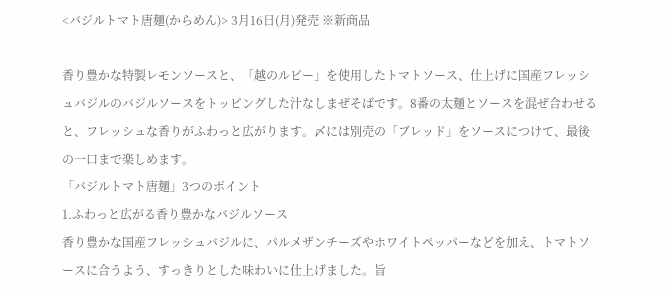<バジルトマト唐麺(からめん)> 3月16日(月)発売 ※新商品

香り豊かな特製レモンソースと、「越のルビー」を使用したトマトソース、仕上げに国産フレッシュバジルのバジルソースをトッピングした汁なしまぜそばです。8番の太麺とソースを混ぜ合わせると、フレッシュな香りがふわっと広がります。〆には別売の「ブレッド」をソースにつけて、最後の一口まで楽しめます。
「バジルトマト唐麺」3つのポイント
1.ふわっと広がる香り豊かなバジルソース
香り豊かな国産フレッシュバジルに、パルメザンチーズやホワイトペッパーなどを加え、トマトソースに合うよう、すっきりとした味わいに仕上げました。旨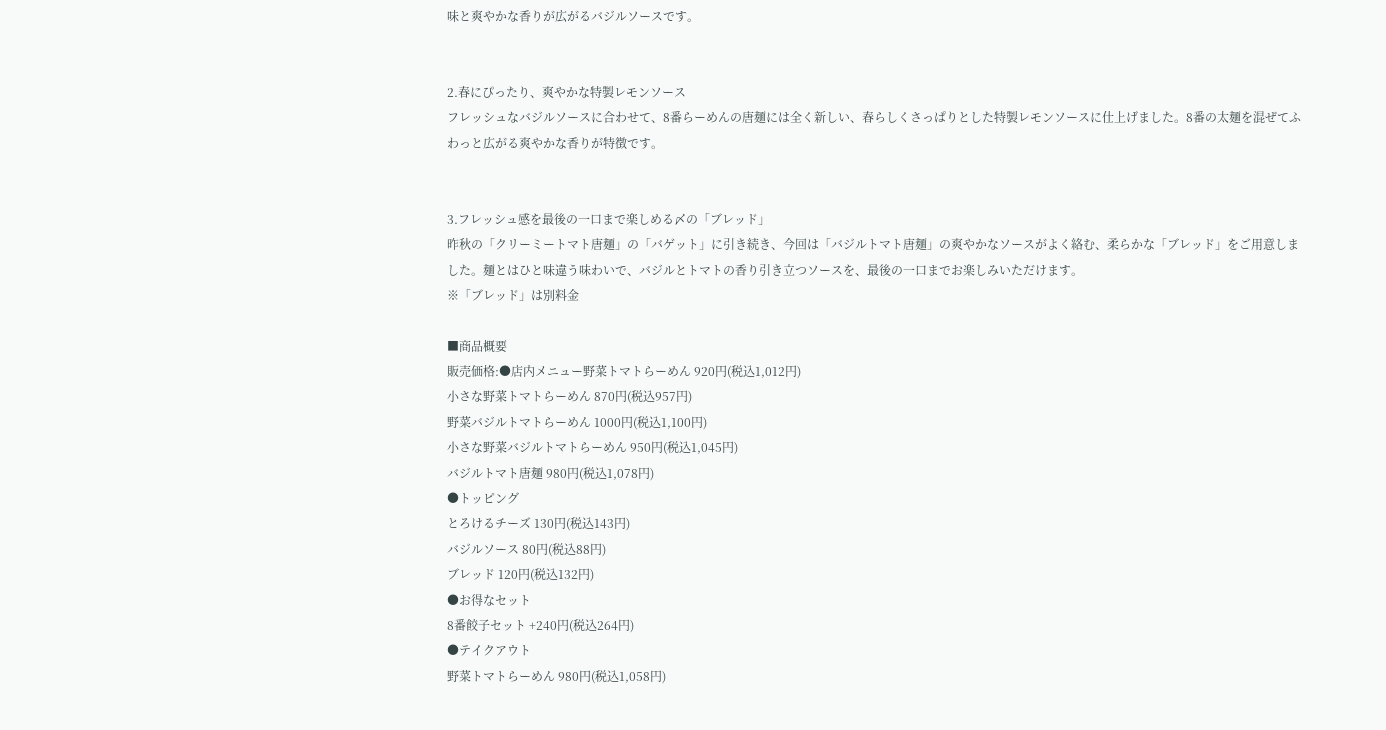味と爽やかな香りが広がるバジルソースです。


2.春にぴったり、爽やかな特製レモンソース
フレッシュなバジルソースに合わせて、8番らーめんの唐麺には全く新しい、春らしくさっぱりとした特製レモンソースに仕上げました。8番の太麺を混ぜてふわっと広がる爽やかな香りが特徴です。


3.フレッシュ感を最後の一口まで楽しめる〆の「ブレッド」
昨秋の「クリーミートマト唐麺」の「バゲット」に引き続き、今回は「バジルトマト唐麺」の爽やかなソースがよく絡む、柔らかな「ブレッド」をご用意しました。麺とはひと味違う味わいで、バジルとトマトの香り引き立つソースを、最後の一口までお楽しみいただけます。
※「ブレッド」は別料金

■商品概要
販売価格:●店内メニュー野菜トマトらーめん 920円(税込1,012円)
小さな野菜トマトらーめん 870円(税込957円)
野菜バジルトマトらーめん 1000円(税込1,100円)
小さな野菜バジルトマトらーめん 950円(税込1,045円)
バジルトマト唐麺 980円(税込1,078円)
●トッピング
とろけるチーズ 130円(税込143円)
バジルソース 80円(税込88円)
ブレッド 120円(税込132円)
●お得なセット
8番餃子セット +240円(税込264円)
●テイクアウト
野菜トマトらーめん 980円(税込1,058円)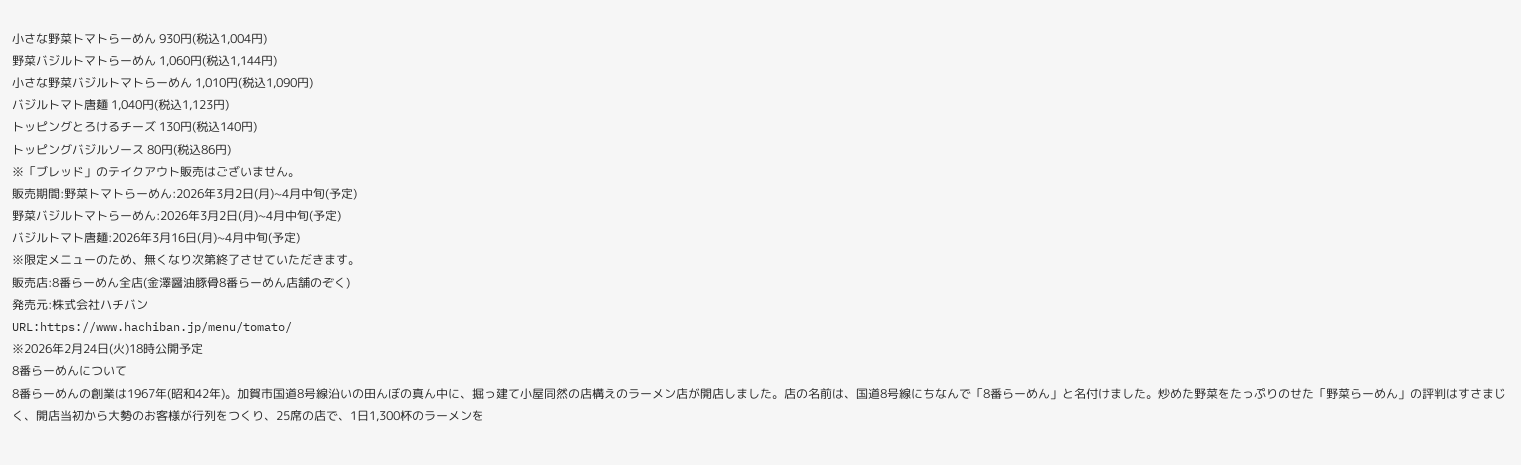小さな野菜トマトらーめん 930円(税込1,004円)
野菜バジルトマトらーめん 1,060円(税込1,144円)
小さな野菜バジルトマトらーめん 1,010円(税込1,090円)
バジルトマト唐麺 1,040円(税込1,123円)
トッピングとろけるチーズ 130円(税込140円)
トッピングバジルソース 80円(税込86円)
※「ブレッド」のテイクアウト販売はございません。
販売期間:野菜トマトらーめん:2026年3月2日(月)~4月中旬(予定)
野菜バジルトマトらーめん:2026年3月2日(月)~4月中旬(予定)
バジルトマト唐麺:2026年3月16日(月)~4月中旬(予定)
※限定メニューのため、無くなり次第終了させていただきます。
販売店:8番らーめん全店(金澤醤油豚骨8番らーめん店舗のぞく)
発売元:株式会社ハチバン
URL:https://www.hachiban.jp/menu/tomato/
※2026年2月24日(火)18時公開予定
8番らーめんについて
8番らーめんの創業は1967年(昭和42年)。加賀市国道8号線沿いの田んぼの真ん中に、掘っ建て小屋同然の店構えのラーメン店が開店しました。店の名前は、国道8号線にちなんで「8番らーめん」と名付けました。炒めた野菜をたっぷりのせた「野菜らーめん」の評判はすさまじく、開店当初から大勢のお客様が行列をつくり、25席の店で、1日1,300杯のラーメンを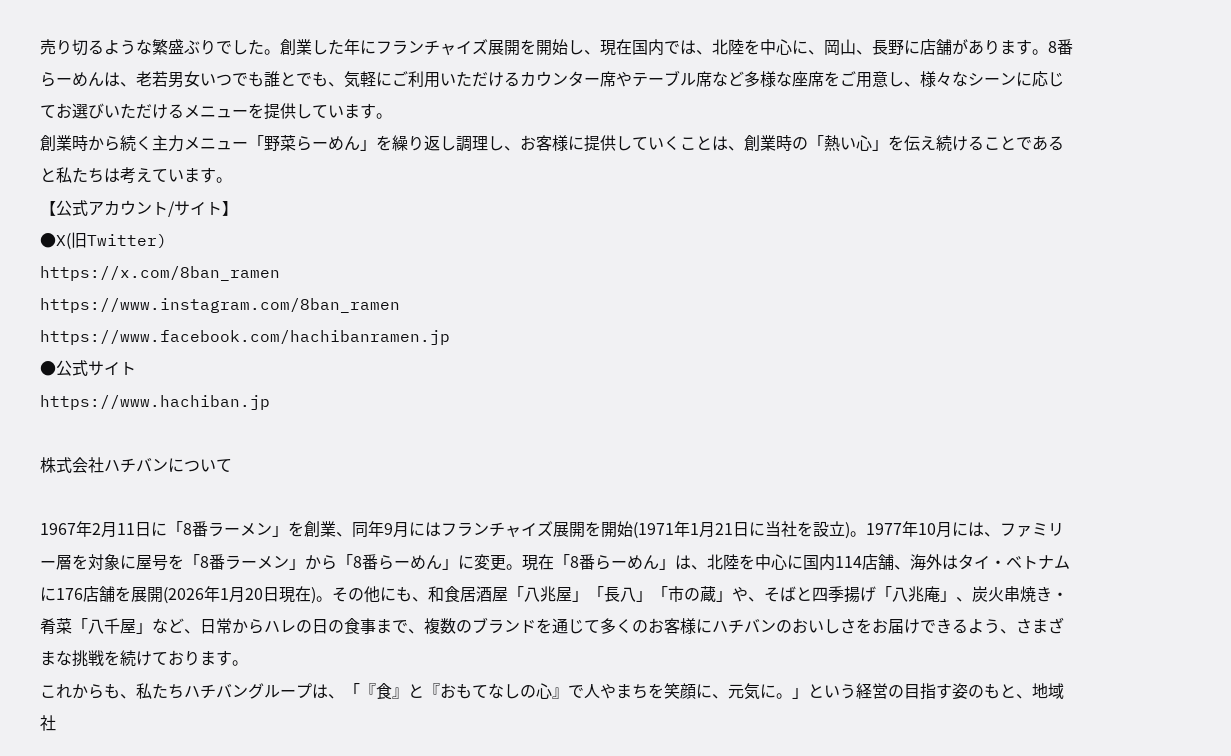売り切るような繁盛ぶりでした。創業した年にフランチャイズ展開を開始し、現在国内では、北陸を中心に、岡山、長野に店舗があります。8番らーめんは、老若男女いつでも誰とでも、気軽にご利用いただけるカウンター席やテーブル席など多様な座席をご用意し、様々なシーンに応じてお選びいただけるメニューを提供しています。
創業時から続く主力メニュー「野菜らーめん」を繰り返し調理し、お客様に提供していくことは、創業時の「熱い心」を伝え続けることであると私たちは考えています。
【公式アカウント/サイト】
●X(旧Twitter)
https://x.com/8ban_ramen
https://www.instagram.com/8ban_ramen
https://www.facebook.com/hachibanramen.jp
●公式サイト
https://www.hachiban.jp

株式会社ハチバンについて

1967年2月11日に「8番ラーメン」を創業、同年9月にはフランチャイズ展開を開始(1971年1月21日に当社を設立)。1977年10月には、ファミリー層を対象に屋号を「8番ラーメン」から「8番らーめん」に変更。現在「8番らーめん」は、北陸を中心に国内114店舗、海外はタイ・ベトナムに176店舗を展開(2026年1月20日現在)。その他にも、和食居酒屋「八兆屋」「長八」「市の蔵」や、そばと四季揚げ「八兆庵」、炭火串焼き・肴菜「八千屋」など、日常からハレの日の食事まで、複数のブランドを通じて多くのお客様にハチバンのおいしさをお届けできるよう、さまざまな挑戦を続けております。
これからも、私たちハチバングループは、「『食』と『おもてなしの心』で人やまちを笑顔に、元気に。」という経営の目指す姿のもと、地域社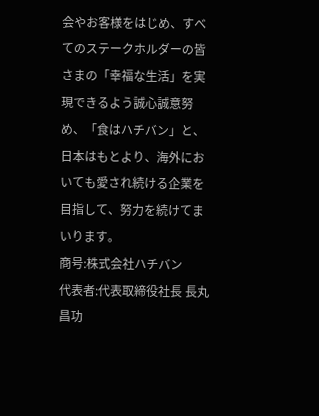会やお客様をはじめ、すべてのステークホルダーの皆さまの「幸福な生活」を実現できるよう誠心誠意努め、「食はハチバン」と、日本はもとより、海外においても愛され続ける企業を目指して、努力を続けてまいります。
商号:株式会社ハチバン
代表者:代表取締役社長 長丸昌功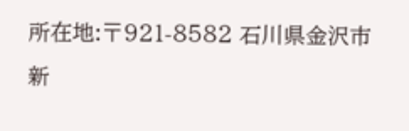所在地:〒921-8582 石川県金沢市新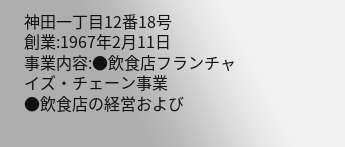神田一丁目12番18号
創業:1967年2月11日
事業内容:●飲食店フランチャイズ・チェーン事業
●飲食店の経営および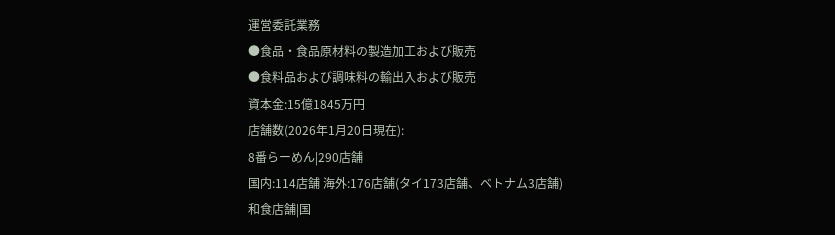運営委託業務
●食品・食品原材料の製造加工および販売
●食料品および調味料の輸出入および販売
資本金:15億1845万円
店舗数(2026年1月20日現在):
8番らーめん|290店舗
国内:114店舗 海外:176店舗(タイ173店舗、ベトナム3店舗)
和食店舗|国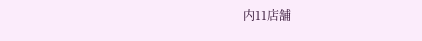内11店舗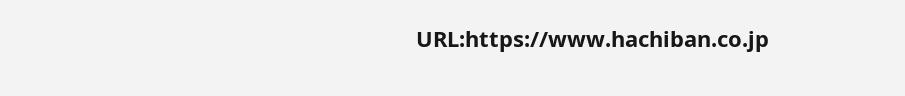URL:https://www.hachiban.co.jp